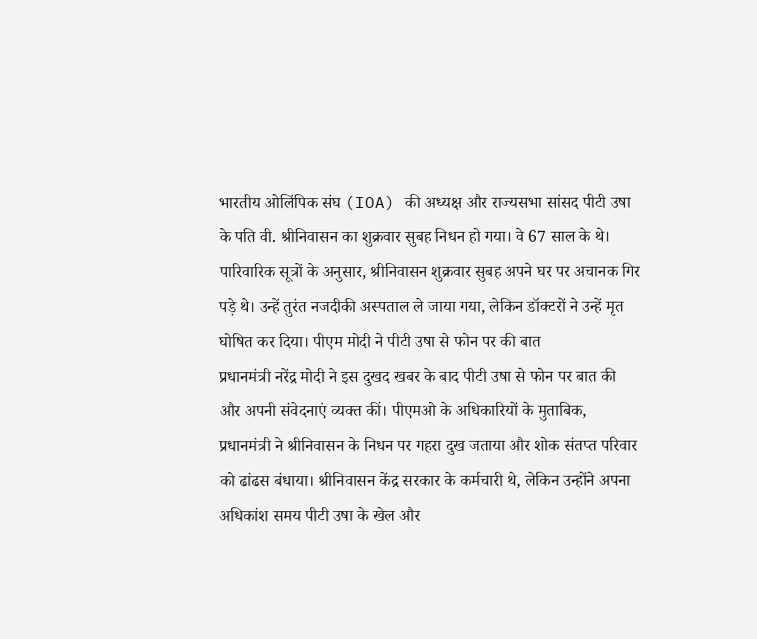भारतीय ओलिंपिक संघ (IOA) की अध्यक्ष और राज्यसभा सांसद पीटी उषा के पति वी. श्रीनिवासन का शुक्रवार सुबह निधन हो गया। वे 67 साल के थे। पारिवारिक सूत्रों के अनुसार, श्रीनिवासन शुक्रवार सुबह अपने घर पर अचानक गिर पड़े थे। उन्हें तुरंत नजदीकी अस्पताल ले जाया गया, लेकिन डॉक्टरों ने उन्हें मृत घोषित कर दिया। पीएम मोदी ने पीटी उषा से फोन पर की बात
प्रधानमंत्री नरेंद्र मोदी ने इस दुखद खबर के बाद पीटी उषा से फोन पर बात की और अपनी संवेदनाएं व्यक्त कीं। पीएमओ के अधिकारियों के मुताबिक, प्रधानमंत्री ने श्रीनिवासन के निधन पर गहरा दुख जताया और शोक संतप्त परिवार को ढांढस बंधाया। श्रीनिवासन केंद्र सरकार के कर्मचारी थे, लेकिन उन्होंने अपना अधिकांश समय पीटी उषा के खेल और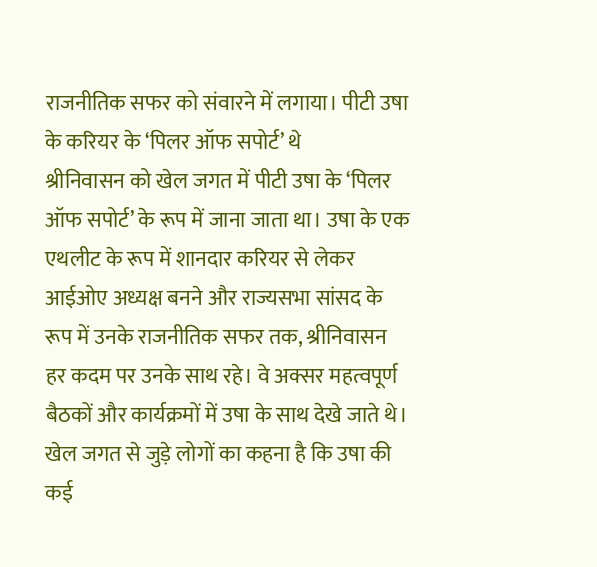राजनीतिक सफर को संवारने में लगाया। पीटी उषा के करियर के ‘पिलर ऑफ सपोर्ट’ थे
श्रीनिवासन को खेल जगत में पीटी उषा के ‘पिलर ऑफ सपोर्ट’ के रूप में जाना जाता था। उषा के एक एथलीट के रूप में शानदार करियर से लेकर आईओए अध्यक्ष बनने और राज्यसभा सांसद के रूप में उनके राजनीतिक सफर तक, श्रीनिवासन हर कदम पर उनके साथ रहे। वे अक्सर महत्वपूर्ण बैठकों और कार्यक्रमों में उषा के साथ देखे जाते थे। खेल जगत से जुड़े लोगों का कहना है कि उषा की कई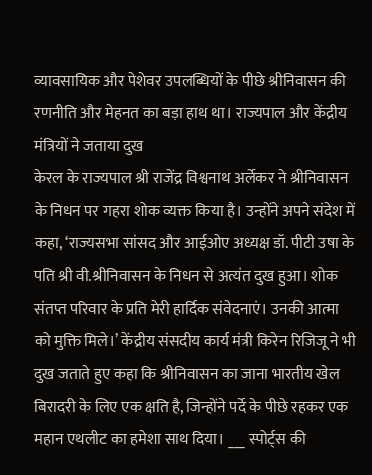व्यावसायिक और पेशेवर उपलब्धियों के पीछे श्रीनिवासन की रणनीति और मेहनत का बड़ा हाथ था। राज्यपाल और केंद्रीय मंत्रियों ने जताया दुख
केरल के राज्यपाल श्री राजेंद्र विश्वनाथ अर्लेकर ने श्रीनिवासन के निधन पर गहरा शोक व्यक्त किया है। उन्होंने अपने संदेश में कहा, ‘राज्यसभा सांसद और आईओए अध्यक्ष डॉ. पीटी उषा के पति श्री वी.श्रीनिवासन के निधन से अत्यंत दुख हुआ। शोक संतप्त परिवार के प्रति मेरी हार्दिक संवेदनाएं। उनकी आत्मा को मुक्ति मिले।’ केंद्रीय संसदीय कार्य मंत्री किरेन रिजिजू ने भी दुख जताते हुए कहा कि श्रीनिवासन का जाना भारतीय खेल बिरादरी के लिए एक क्षति है, जिन्होंने पर्दे के पीछे रहकर एक महान एथलीट का हमेशा साथ दिया। ___ स्पोर्ट्स की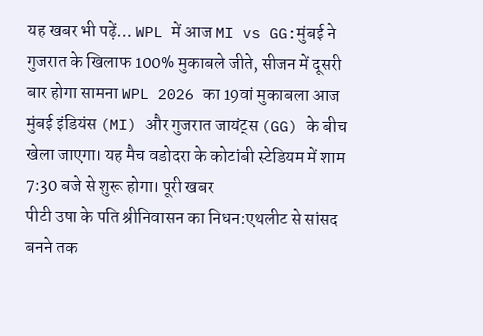यह खबर भी पढ़ें… WPL में आज MI vs GG:मुंबई ने गुजरात के खिलाफ 100% मुकाबले जीते, सीजन में दूसरी बार होगा सामना WPL 2026 का 19वां मुकाबला आज मुंबई इंडियंस (MI) और गुजरात जायंट्स (GG) के बीच खेला जाएगा। यह मैच वडोदरा के कोटांबी स्टेडियम में शाम 7:30 बजे से शुरू होगा। पूरी खबर
पीटी उषा के पति श्रीनिवासन का निधन:एथलीट से सांसद बनने तक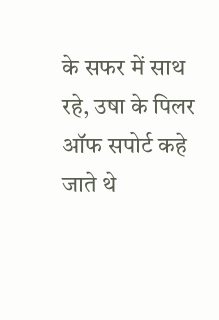के सफर में साथ रहे, उषा के पिलर ऑफ सपोर्ट कहे जाते थे